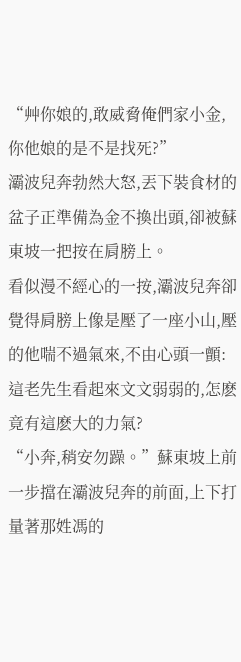“艸你娘的,敢威脅俺們家小金,你他娘的是不是找死?”
灞波兒奔勃然大怒,丟下裝食材的盆子正準備為金不換出頭,卻被蘇東坡一把按在肩膀上。
看似漫不經心的一按,灞波兒奔卻覺得肩膀上像是壓了一座小山,壓的他喘不過氣來,不由心頭一顫:這老先生看起來文文弱弱的,怎麽竟有這麽大的力氣?
“小奔,稍安勿躁。”蘇東坡上前一步擋在灞波兒奔的前面,上下打量著那姓馮的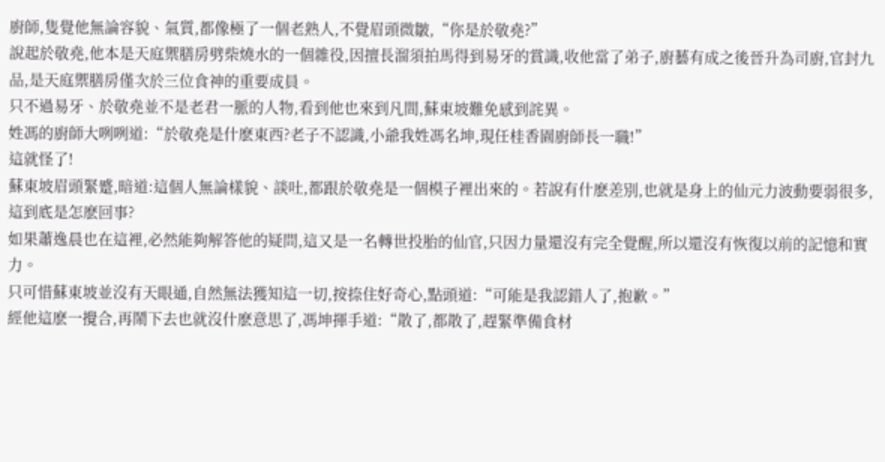廚師,隻覺他無論容貌、氣質,都像極了一個老熟人,不覺眉頭微皺,“你是於敬堯?”
說起於敬堯,他本是天庭禦膳房劈柴燒水的一個雜役,因擅長溜須拍馬得到易牙的賞識,收他當了弟子,廚藝有成之後晉升為司廚,官封九品,是天庭禦膳房僅次於三位食神的重要成員。
只不過易牙、於敬堯並不是老君一脈的人物,看到他也來到凡間,蘇東坡難免感到詫異。
姓馮的廚師大咧咧道:“於敬堯是什麽東西?老子不認識,小爺我姓馮名坤,現任桂香園廚師長一職!”
這就怪了!
蘇東坡眉頭緊蹙,暗道:這個人無論樣貌、談吐,都跟於敬堯是一個模子裡出來的。若說有什麽差別,也就是身上的仙元力波動要弱很多,這到底是怎麽回事?
如果蕭逸晨也在這裡,必然能夠解答他的疑問,這又是一名轉世投胎的仙官,只因力量還沒有完全覺醒,所以還沒有恢復以前的記憶和實力。
只可惜蘇東坡並沒有天眼通,自然無法獲知這一切,按捺住好奇心,點頭道:“可能是我認錯人了,抱歉。”
經他這麽一攪合,再鬧下去也就沒什麽意思了,馮坤揮手道:“散了,都散了,趕緊準備食材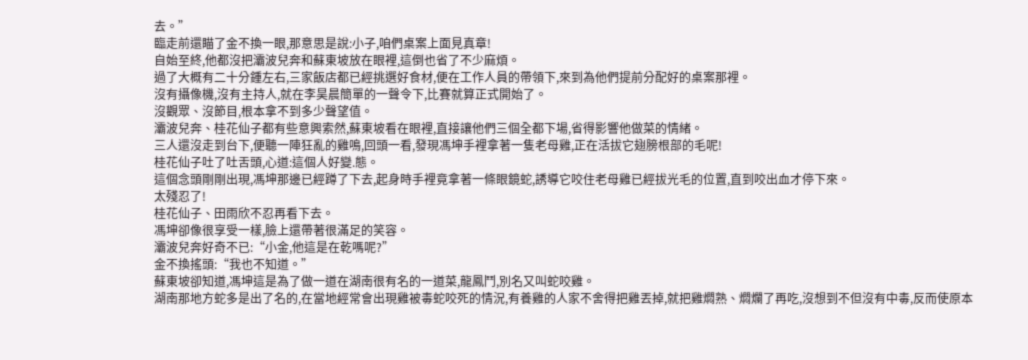去。”
臨走前還瞄了金不換一眼,那意思是說:小子,咱們桌案上面見真章!
自始至終,他都沒把灞波兒奔和蘇東坡放在眼裡,這倒也省了不少麻煩。
過了大概有二十分鍾左右,三家飯店都已經挑選好食材,便在工作人員的帶領下,來到為他們提前分配好的桌案那裡。
沒有攝像機,沒有主持人,就在李昊晨簡單的一聲令下,比賽就算正式開始了。
沒觀眾、沒節目,根本拿不到多少聲望值。
灞波兒奔、桂花仙子都有些意興索然,蘇東坡看在眼裡,直接讓他們三個全都下場,省得影響他做菜的情緒。
三人還沒走到台下,便聽一陣狂亂的雞鳴,回頭一看,發現馮坤手裡拿著一隻老母雞,正在活拔它翅膀根部的毛呢!
桂花仙子吐了吐舌頭,心道:這個人好變.態。
這個念頭剛剛出現,馮坤那邊已經蹲了下去,起身時手裡竟拿著一條眼鏡蛇,誘導它咬住老母雞已經拔光毛的位置,直到咬出血才停下來。
太殘忍了!
桂花仙子、田雨欣不忍再看下去。
馮坤卻像很享受一樣,臉上還帶著很滿足的笑容。
灞波兒奔好奇不已:“小金,他這是在乾嗎呢?”
金不換搖頭:“我也不知道。”
蘇東坡卻知道,馮坤這是為了做一道在湖南很有名的一道菜,龍鳳鬥,別名又叫蛇咬雞。
湖南那地方蛇多是出了名的,在當地經常會出現雞被毒蛇咬死的情況,有養雞的人家不舍得把雞丟掉,就把雞燜熟、燜爛了再吃,沒想到不但沒有中毒,反而使原本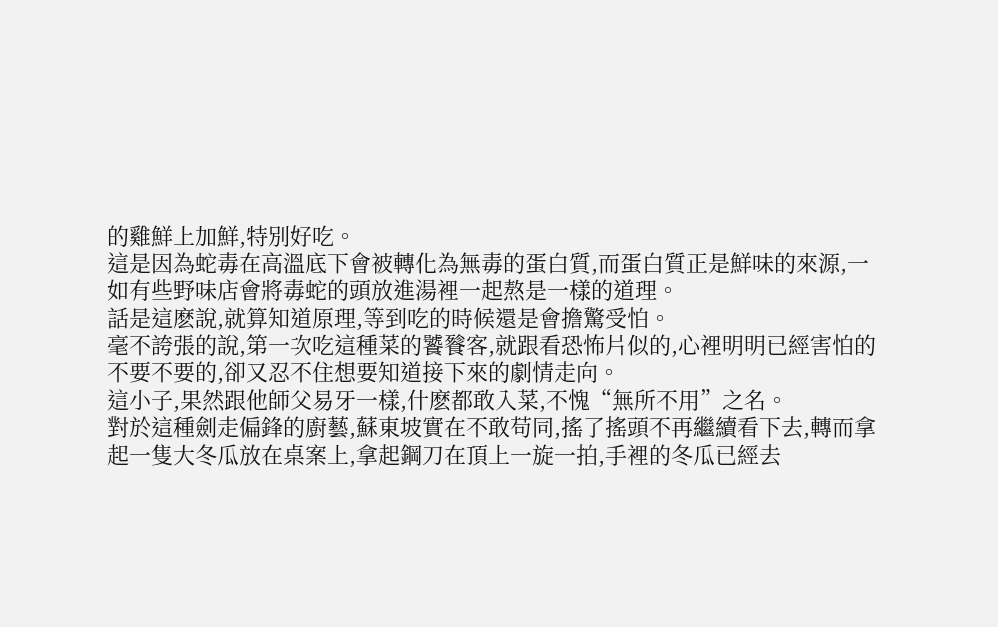的雞鮮上加鮮,特別好吃。
這是因為蛇毒在高溫底下會被轉化為無毒的蛋白質,而蛋白質正是鮮味的來源,一如有些野味店會將毒蛇的頭放進湯裡一起熬是一樣的道理。
話是這麽說,就算知道原理,等到吃的時候還是會擔驚受怕。
毫不誇張的說,第一次吃這種菜的饕餮客,就跟看恐怖片似的,心裡明明已經害怕的不要不要的,卻又忍不住想要知道接下來的劇情走向。
這小子,果然跟他師父易牙一樣,什麽都敢入菜,不愧“無所不用”之名。
對於這種劍走偏鋒的廚藝,蘇東坡實在不敢苟同,搖了搖頭不再繼續看下去,轉而拿起一隻大冬瓜放在桌案上,拿起鋼刀在頂上一旋一拍,手裡的冬瓜已經去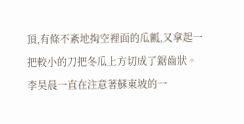頂,有條不紊地掏空裡面的瓜瓤,又拿起一把較小的刀把冬瓜上方切成了鋸齒狀。
李昊晨一直在注意著蘇東坡的一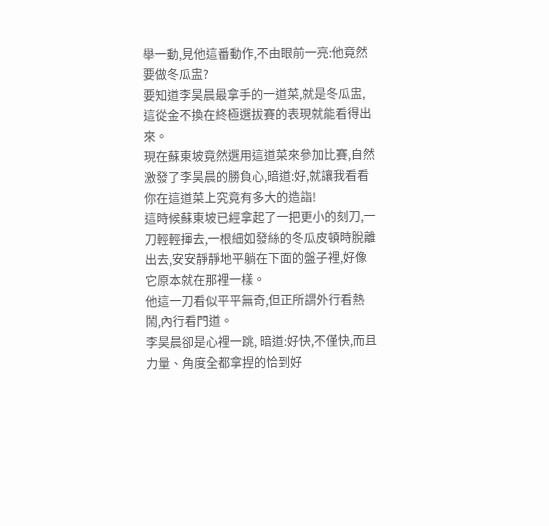舉一動,見他這番動作,不由眼前一亮:他竟然要做冬瓜盅?
要知道李昊晨最拿手的一道菜,就是冬瓜盅,這從金不換在終極選拔賽的表現就能看得出來。
現在蘇東坡竟然選用這道菜來參加比賽,自然激發了李昊晨的勝負心,暗道:好,就讓我看看你在這道菜上究竟有多大的造詣!
這時候蘇東坡已經拿起了一把更小的刻刀,一刀輕輕揮去,一根細如發絲的冬瓜皮頓時脫離出去,安安靜靜地平躺在下面的盤子裡,好像它原本就在那裡一樣。
他這一刀看似平平無奇,但正所謂外行看熱鬧,內行看門道。
李昊晨卻是心裡一跳, 暗道:好快,不僅快,而且力量、角度全都拿捏的恰到好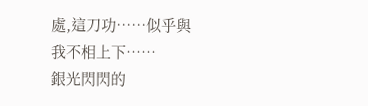處,這刀功……似乎與我不相上下……
銀光閃閃的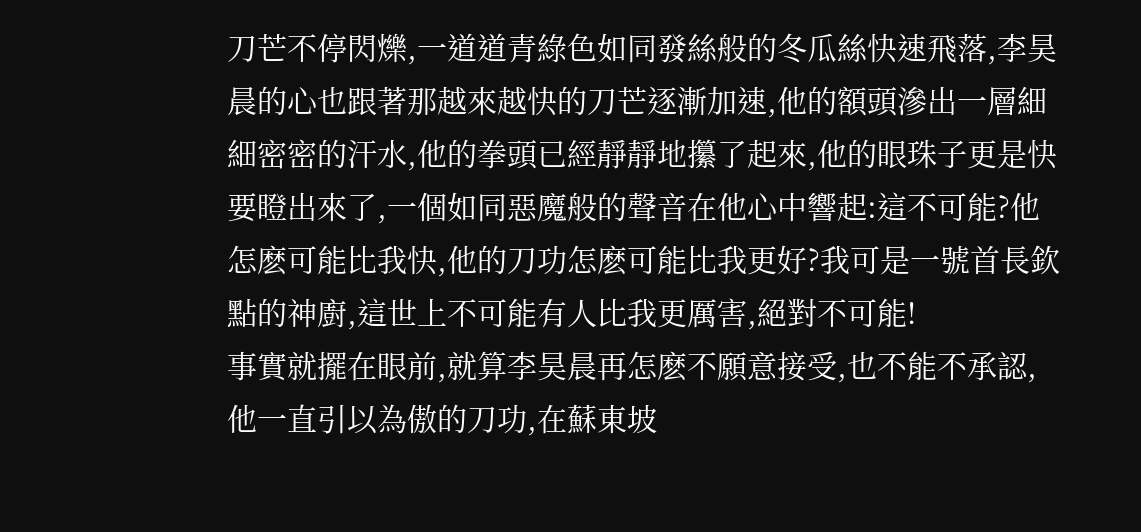刀芒不停閃爍,一道道青綠色如同發絲般的冬瓜絲快速飛落,李昊晨的心也跟著那越來越快的刀芒逐漸加速,他的額頭滲出一層細細密密的汗水,他的拳頭已經靜靜地攥了起來,他的眼珠子更是快要瞪出來了,一個如同惡魔般的聲音在他心中響起:這不可能?他怎麽可能比我快,他的刀功怎麽可能比我更好?我可是一號首長欽點的神廚,這世上不可能有人比我更厲害,絕對不可能!
事實就擺在眼前,就算李昊晨再怎麽不願意接受,也不能不承認,他一直引以為傲的刀功,在蘇東坡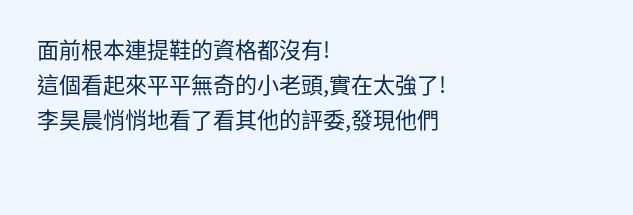面前根本連提鞋的資格都沒有!
這個看起來平平無奇的小老頭,實在太強了!
李昊晨悄悄地看了看其他的評委,發現他們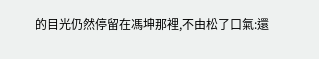的目光仍然停留在馮坤那裡,不由松了口氣:還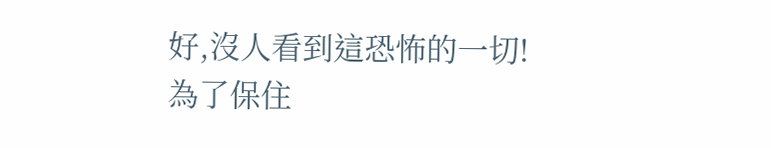好,沒人看到這恐怖的一切!
為了保住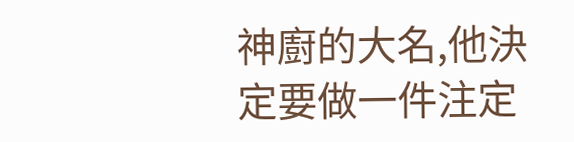神廚的大名,他決定要做一件注定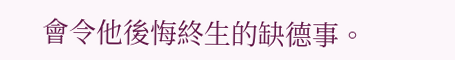會令他後悔終生的缺德事。